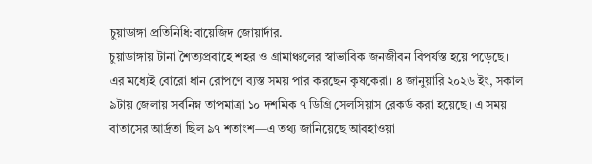চুয়াডাঙ্গা প্রতিনিধি:বায়েজিদ জোয়ার্দার.
চুয়াডাঙ্গায় টানা শৈত্যপ্রবাহে শহর ও গ্রামাঞ্চলের স্বাভাবিক জনজীবন বিপর্যস্ত হয়ে পড়েছে। এর মধ্যেই বোরো ধান রোপণে ব্যস্ত সময় পার করছেন কৃষকেরা। ৪ জানুয়ারি ২০২৬ ইং, সকাল ৯টায় জেলায় সর্বনিম্ন তাপমাত্রা ১০ দশমিক ৭ ডিগ্রি সেলসিয়াস রেকর্ড করা হয়েছে। এ সময় বাতাসের আর্দ্রতা ছিল ৯৭ শতাংশ—এ তথ্য জানিয়েছে আবহাওয়া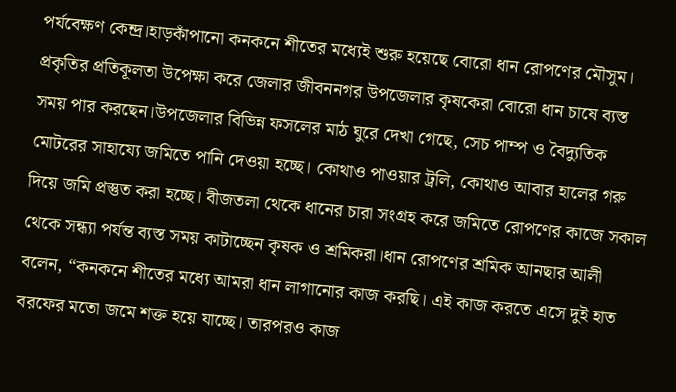পর্যবেক্ষণ কেন্দ্র।হাড়কাঁপানো কনকনে শীতের মধ্যেই শুরু হয়েছে বোরো ধান রোপণের মৌসুম। প্রকৃতির প্রতিকূলতা উপেক্ষা করে জেলার জীবননগর উপজেলার কৃষকেরা বোরো ধান চাষে ব্যস্ত সময় পার করছেন।উপজেলার বিভিন্ন ফসলের মাঠ ঘুরে দেখা গেছে, সেচ পাম্প ও বৈদ্যুতিক মোটরের সাহায্যে জমিতে পানি দেওয়া হচ্ছে। কোথাও পাওয়ার ট্রলি, কোথাও আবার হালের গরু দিয়ে জমি প্রস্তুত করা হচ্ছে। বীজতলা থেকে ধানের চারা সংগ্রহ করে জমিতে রোপণের কাজে সকাল থেকে সন্ধ্যা পর্যন্ত ব্যস্ত সময় কাটাচ্ছেন কৃষক ও শ্রমিকরা।ধান রোপণের শ্রমিক আনছার আলী বলেন, “কনকনে শীতের মধ্যে আমরা ধান লাগানোর কাজ করছি। এই কাজ করতে এসে দুই হাত বরফের মতো জমে শক্ত হয়ে যাচ্ছে। তারপরও কাজ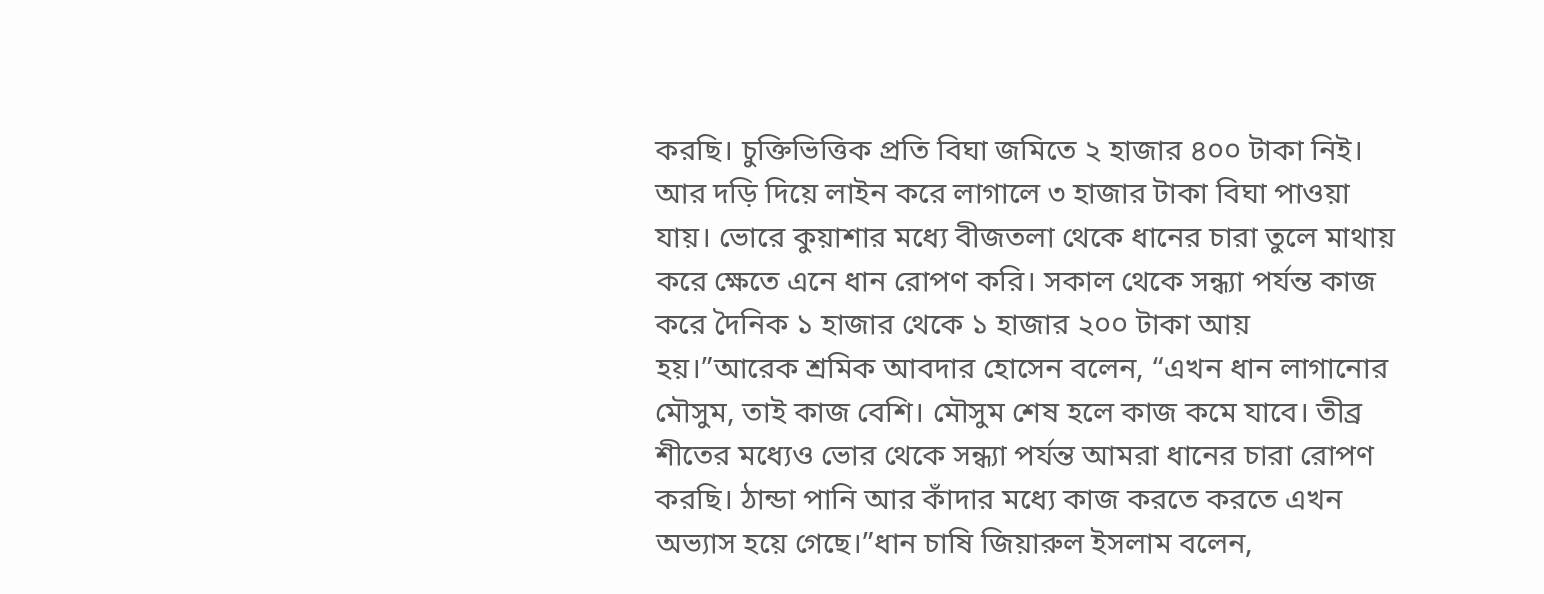করছি। চুক্তিভিত্তিক প্রতি বিঘা জমিতে ২ হাজার ৪০০ টাকা নিই। আর দড়ি দিয়ে লাইন করে লাগালে ৩ হাজার টাকা বিঘা পাওয়া যায়। ভোরে কুয়াশার মধ্যে বীজতলা থেকে ধানের চারা তুলে মাথায় করে ক্ষেতে এনে ধান রোপণ করি। সকাল থেকে সন্ধ্যা পর্যন্ত কাজ করে দৈনিক ১ হাজার থেকে ১ হাজার ২০০ টাকা আয় হয়।”আরেক শ্রমিক আবদার হোসেন বলেন, “এখন ধান লাগানোর মৌসুম, তাই কাজ বেশি। মৌসুম শেষ হলে কাজ কমে যাবে। তীব্র শীতের মধ্যেও ভোর থেকে সন্ধ্যা পর্যন্ত আমরা ধানের চারা রোপণ করছি। ঠান্ডা পানি আর কাঁদার মধ্যে কাজ করতে করতে এখন অভ্যাস হয়ে গেছে।”ধান চাষি জিয়ারুল ইসলাম বলেন,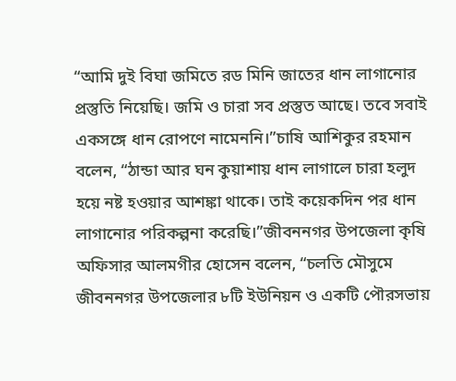“আমি দুই বিঘা জমিতে রড মিনি জাতের ধান লাগানোর প্রস্তুতি নিয়েছি। জমি ও চারা সব প্রস্তুত আছে। তবে সবাই একসঙ্গে ধান রোপণে নামেননি।”চাষি আশিকুর রহমান বলেন, “ঠান্ডা আর ঘন কুয়াশায় ধান লাগালে চারা হলুদ হয়ে নষ্ট হওয়ার আশঙ্কা থাকে। তাই কয়েকদিন পর ধান লাগানোর পরিকল্পনা করেছি।”জীবননগর উপজেলা কৃষি অফিসার আলমগীর হোসেন বলেন, “চলতি মৌসুমে জীবননগর উপজেলার ৮টি ইউনিয়ন ও একটি পৌরসভায়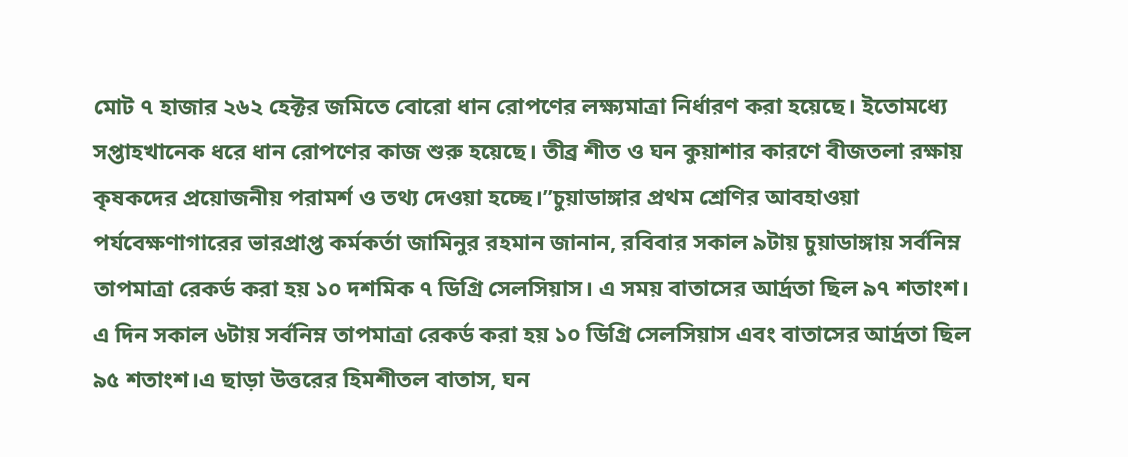মোট ৭ হাজার ২৬২ হেক্টর জমিতে বোরো ধান রোপণের লক্ষ্যমাত্রা নির্ধারণ করা হয়েছে। ইতোমধ্যে সপ্তাহখানেক ধরে ধান রোপণের কাজ শুরু হয়েছে। তীব্র শীত ও ঘন কুয়াশার কারণে বীজতলা রক্ষায় কৃষকদের প্রয়োজনীয় পরামর্শ ও তথ্য দেওয়া হচ্ছে।”চুয়াডাঙ্গার প্রথম শ্রেণির আবহাওয়া পর্যবেক্ষণাগারের ভারপ্রাপ্ত কর্মকর্তা জামিনুর রহমান জানান, রবিবার সকাল ৯টায় চুয়াডাঙ্গায় সর্বনিম্ন তাপমাত্রা রেকর্ড করা হয় ১০ দশমিক ৭ ডিগ্রি সেলসিয়াস। এ সময় বাতাসের আর্দ্রতা ছিল ৯৭ শতাংশ। এ দিন সকাল ৬টায় সর্বনিম্ন তাপমাত্রা রেকর্ড করা হয় ১০ ডিগ্রি সেলসিয়াস এবং বাতাসের আর্দ্রতা ছিল ৯৫ শতাংশ।এ ছাড়া উত্তরের হিমশীতল বাতাস, ঘন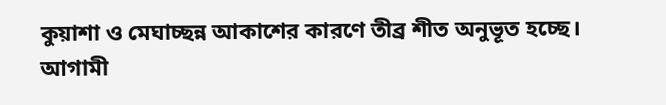কুয়াশা ও মেঘাচ্ছন্ন আকাশের কারণে তীব্র শীত অনুভূত হচ্ছে। আগামী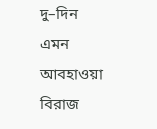দু–দিন এমন আবহাওয়া বিরাজ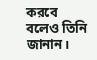করবে বলেও তিনি জানান।